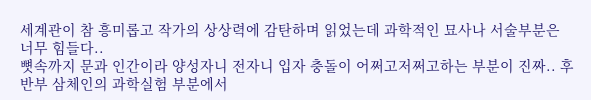세계관이 참 흥미롭고 작가의 상상력에 감탄하며 읽었는데 과학적인 묘사나 서술부분은 너무 힘들다..
뼛속까지 문과 인간이라 양성자니 전자니 입자 충돌이 어쩌고저쩌고하는 부분이 진짜.. 후반부 삼체인의 과학실험 부분에서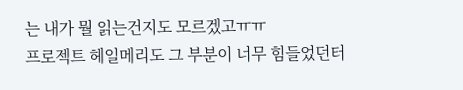는 내가 뭘 읽는건지도 모르겠고ㅠㅠ
프로젝트 헤일메리도 그 부분이 너무 힘들었던터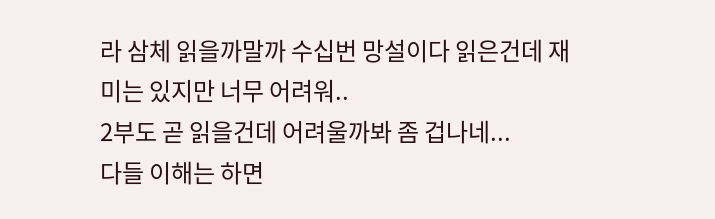라 삼체 읽을까말까 수십번 망설이다 읽은건데 재미는 있지만 너무 어려워..
2부도 곧 읽을건데 어려울까봐 좀 겁나네...
다들 이해는 하면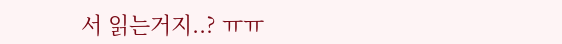서 읽는거지..? ㅠㅠ